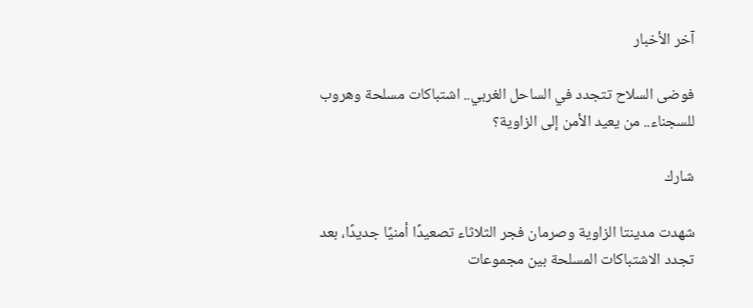آخر الأخبار

فوضى السلاح تتجدد في الساحل الغربي.. اشتباكات مسلحة وهروب للسجناء.. من يعيد الأمن إلى الزاوية؟

شارك

شهدت مدينتا الزاوية وصرمان فجر الثلاثاء تصعيدًا أمنيًا جديدًا، بعد تجدد الاشتباكات المسلحة بين مجموعات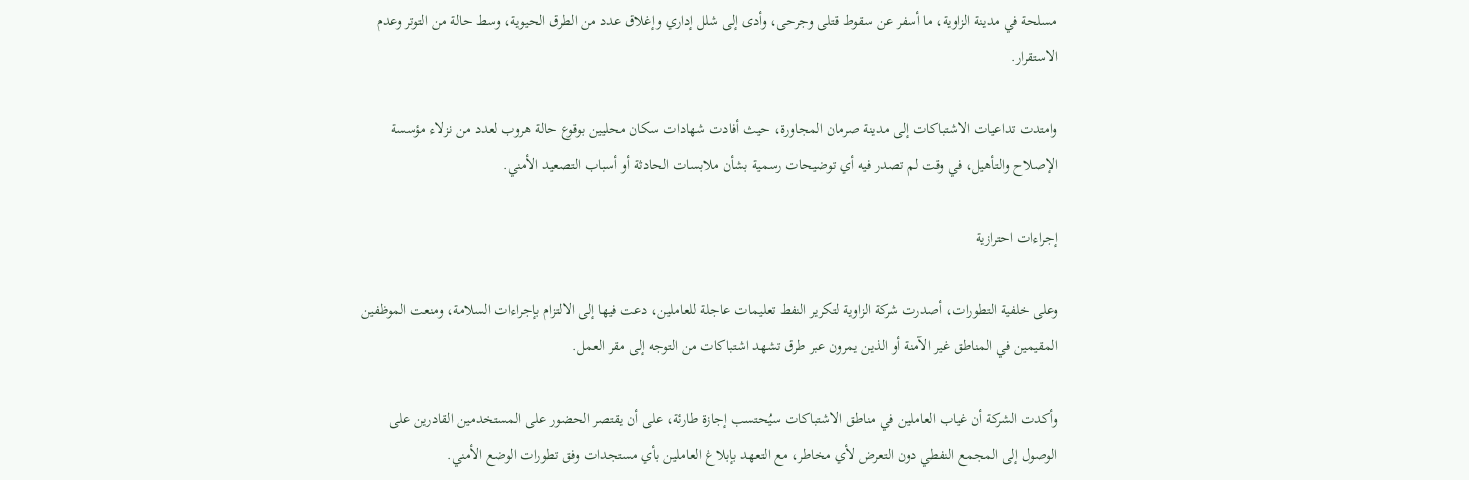مسلحة في مدينة الزاوية، ما أسفر عن سقوط قتلى وجرحى، وأدى إلى شلل إداري وإغلاق عدد من الطرق الحيوية، وسط حالة من التوتر وعدم الاستقرار.

وامتدت تداعيات الاشتباكات إلى مدينة صرمان المجاورة، حيث أفادت شهادات سكان محليين بوقوع حالة هروب لعدد من نزلاء مؤسسة الإصلاح والتأهيل، في وقت لم تصدر فيه أي توضيحات رسمية بشأن ملابسات الحادثة أو أسباب التصعيد الأمني.

إجراءات احترازية

وعلى خلفية التطورات، أصدرت شركة الزاوية لتكرير النفط تعليمات عاجلة للعاملين، دعت فيها إلى الالتزام بإجراءات السلامة، ومنعت الموظفين المقيمين في المناطق غير الآمنة أو الذين يمرون عبر طرق تشهد اشتباكات من التوجه إلى مقر العمل.

وأكدت الشركة أن غياب العاملين في مناطق الاشتباكات سيُحتسب إجازة طارئة، على أن يقتصر الحضور على المستخدمين القادرين على الوصول إلى المجمع النفطي دون التعرض لأي مخاطر، مع التعهد بإبلاغ العاملين بأي مستجدات وفق تطورات الوضع الأمني.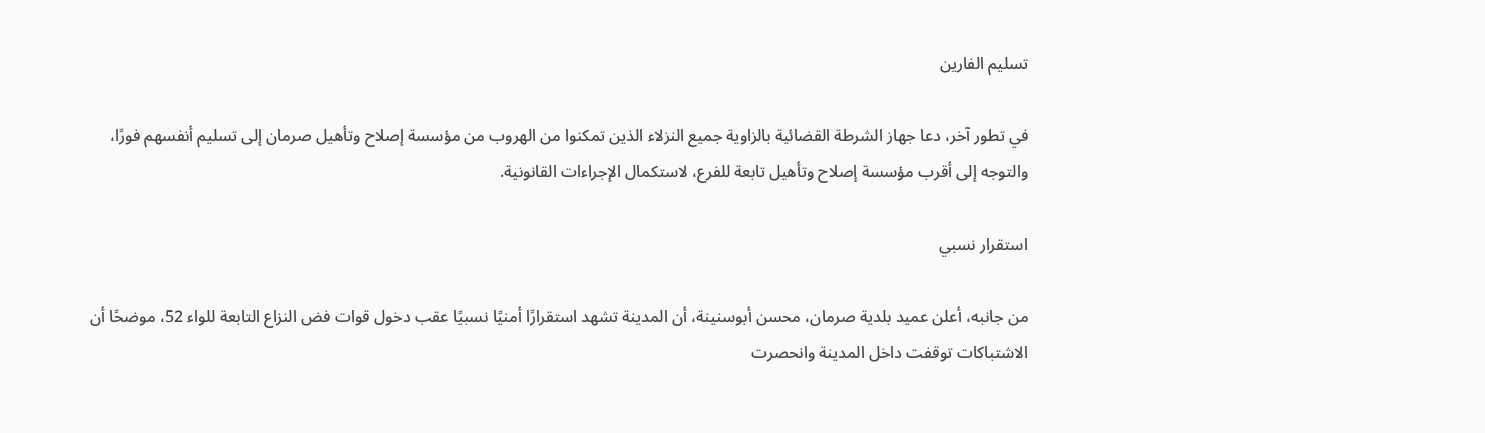تسليم الفارين

في تطور آخر، دعا جهاز الشرطة القضائية بالزاوية جميع النزلاء الذين تمكنوا من الهروب من مؤسسة إصلاح وتأهيل صرمان إلى تسليم أنفسهم فورًا، والتوجه إلى أقرب مؤسسة إصلاح وتأهيل تابعة للفرع، لاستكمال الإجراءات القانونية.

استقرار نسبي

من جانبه، أعلن عميد بلدية صرمان، محسن أبوسنينة، أن المدينة تشهد استقرارًا أمنيًا نسبيًا عقب دخول قوات فض النزاع التابعة للواء 52، موضحًا أن الاشتباكات توقفت داخل المدينة وانحصرت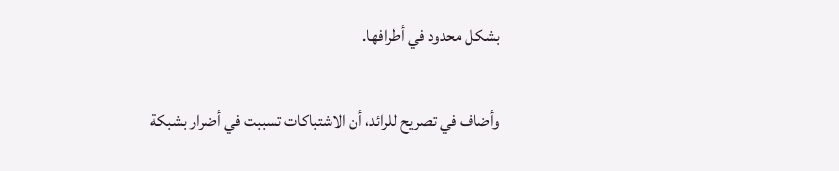بشكل محدود في أطرافها.

وأضاف في تصريح للرائد، أن الاشتباكات تسببت في أضرار بشبكة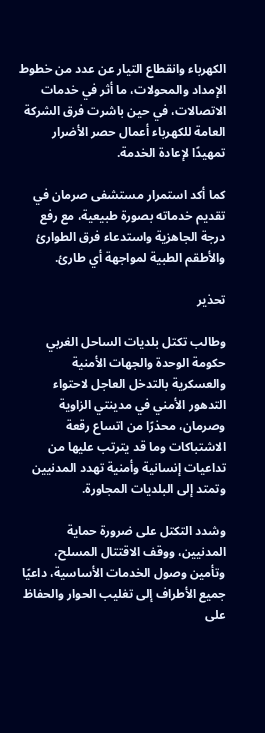الكهرباء وانقطاع التيار عن عدد من خطوط الإمداد والمحولات، ما أثر في خدمات الاتصالات، في حين باشرت فرق الشركة العامة للكهرباء أعمال حصر الأضرار تمهيدًا لإعادة الخدمة.

كما أكد استمرار مستشفى صرمان في تقديم خدماته بصورة طبيعية، مع رفع درجة الجاهزية واستدعاء فرق الطوارئ والأطقم الطبية لمواجهة أي طارئ.

تحذير

وطالب تكتل بلديات الساحل الغربي حكومة الوحدة والجهات الأمنية والعسكرية بالتدخل العاجل لاحتواء التدهور الأمني في مدينتي الزاوية وصرمان، محذرًا من اتساع رقعة الاشتباكات وما قد يترتب عليها من تداعيات إنسانية وأمنية تهدد المدنيين وتمتد إلى البلديات المجاورة.

وشدد التكتل على ضرورة حماية المدنيين، ووقف الاقتتال المسلح، وتأمين وصول الخدمات الأساسية، داعيًا جميع الأطراف إلى تغليب الحوار والحفاظ على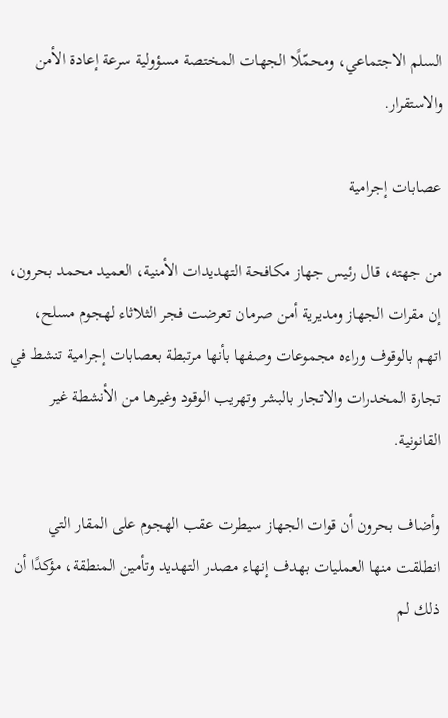السلم الاجتماعي، ومحمّلًا الجهات المختصة مسؤولية سرعة إعادة الأمن والاستقرار.

عصابات إجرامية

من جهته، قال رئيس جهاز مكافحة التهديدات الأمنية، العميد محمد بحرون، إن مقرات الجهاز ومديرية أمن صرمان تعرضت فجر الثلاثاء لهجوم مسلح، اتهم بالوقوف وراءه مجموعات وصفها بأنها مرتبطة بعصابات إجرامية تنشط في تجارة المخدرات والاتجار بالبشر وتهريب الوقود وغيرها من الأنشطة غير القانونية.

وأضاف بحرون أن قوات الجهاز سيطرت عقب الهجوم على المقار التي انطلقت منها العمليات بهدف إنهاء مصدر التهديد وتأمين المنطقة، مؤكدًا أن ذلك لم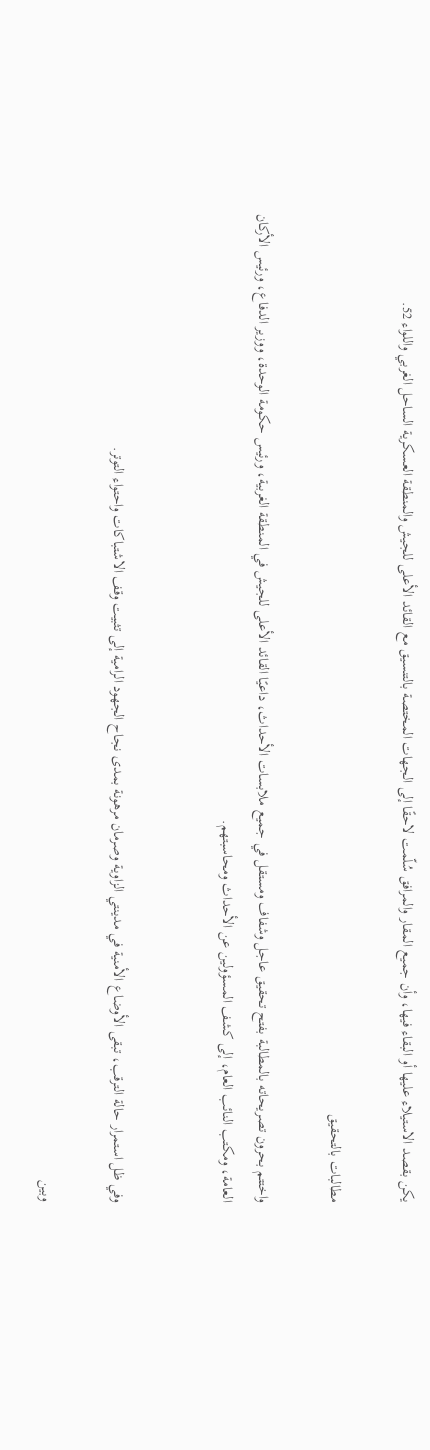يكن بقصد الاستيلاء عليها أو البقاء فيها، وأن جميع المقار والمرافق سُلّمت لاحقًا إلى الجهات المختصة بالتنسيق مع القائد الأعلى للجيش والمنطقة العسكرية الساحل الغربي واللواء 52.

مطالبات بالتحقيق

واختتم بحرون تصريحاته بالمطالبة بفتح تحقيق عاجل وشفاف ومستقل في جميع ملابسات الأحداث، داعيًا القائد الأعلى للجيش في المنطقة الغربية، ورئيس حكومة الوحدة، ووزير الدفاع، ورئيس الأركان العامة، ومكتب النائب العام، إلى كشف المسؤولين عن الأحداث ومحاسبتهم.


وفي ظل استمرار حالة الترقب، تبقى الأوضاع الأمنية في مدينتي الزاوية وصرمان مرهونة بمدى نجاح الجهود الرامية إلى تثبيت وقف الاشتباكات واحتواء التوتر.

وبين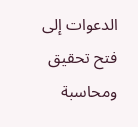الدعوات إلى فتح تحقيق ومحاسبة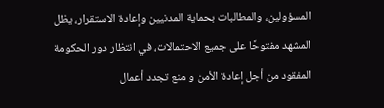المسؤولين، والمطالبات بحماية المدنيين وإعادة الاستقرار، يظل المشهد مفتوحًا على جميع الاحتمالات، في انتظار دور الحكومة المفقود من أجل إعادة الأمن و منع تجدد أعمال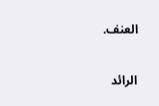العنف.

الرائد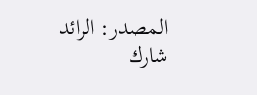المصدر: الرائد
شارك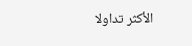الأكثر تداولا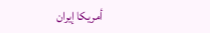أمريكا إيران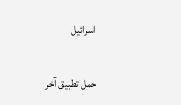اسرائيل

حمل تطبيق آخر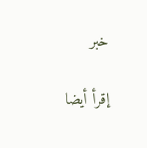خبر

إقرأ أيضا